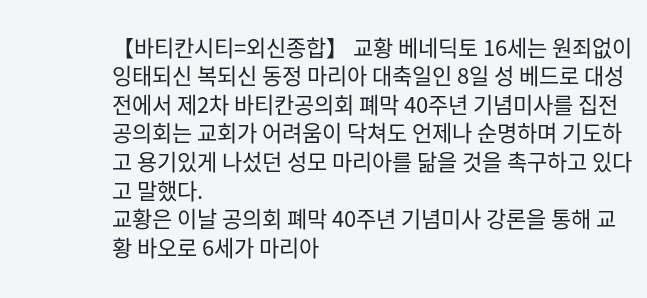【바티칸시티=외신종합】 교황 베네딕토 16세는 원죄없이 잉태되신 복되신 동정 마리아 대축일인 8일 성 베드로 대성전에서 제2차 바티칸공의회 폐막 40주년 기념미사를 집전 공의회는 교회가 어려움이 닥쳐도 언제나 순명하며 기도하고 용기있게 나섰던 성모 마리아를 닮을 것을 촉구하고 있다고 말했다.
교황은 이날 공의회 폐막 40주년 기념미사 강론을 통해 교황 바오로 6세가 마리아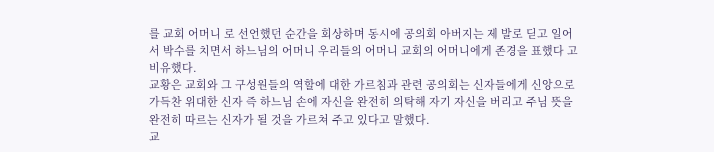를 교회 어머니 로 선언했던 순간을 회상하며 동시에 공의회 아버지는 제 발로 딛고 일어서 박수를 치면서 하느님의 어머니 우리들의 어머니 교회의 어머니에게 존경을 표했다 고 비유했다.
교황은 교회와 그 구성원들의 역할에 대한 가르침과 관련 공의회는 신자들에게 신앙으로 가득찬 위대한 신자 즉 하느님 손에 자신을 완전히 의탁해 자기 자신을 버리고 주님 뜻을 완전히 따르는 신자가 될 것을 가르쳐 주고 있다고 말했다.
교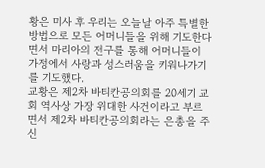황은 미사 후 우리는 오늘날 아주 특별한 방법으로 모든 어머니들을 위해 기도한다 면서 마리아의 전구를 통해 어머니들이 가정에서 사랑과 성스러움을 키워나가기를 기도했다.
교황은 제2차 바티칸공의회를 20세기 교회 역사상 가장 위대한 사건이라고 부르면서 제2차 바티칸공의회라는 은총을 주신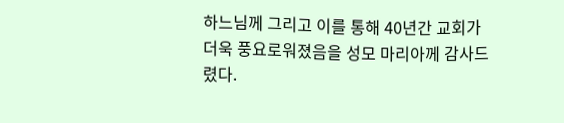하느님께 그리고 이를 통해 40년간 교회가 더욱 풍요로워졌음을 성모 마리아께 감사드렸다.